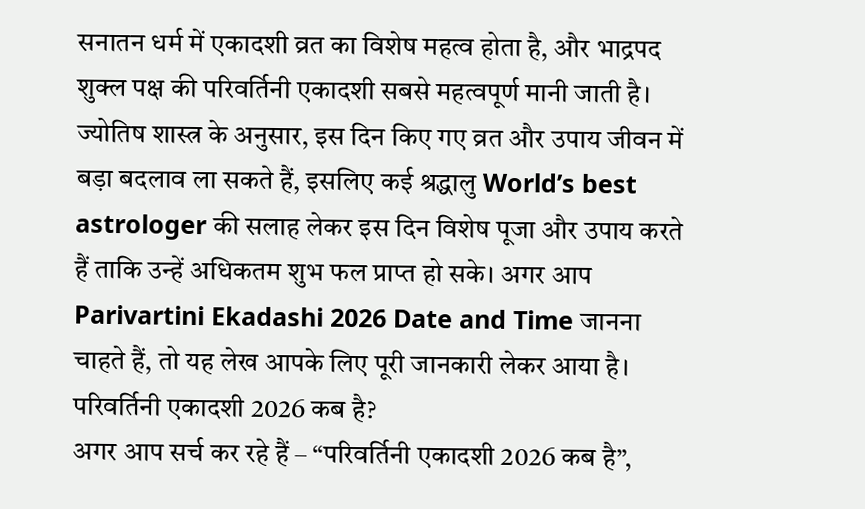सनातन धर्म में एकादशी व्रत का विशेष महत्व होता है, और भाद्रपद शुक्ल पक्ष की परिवर्तिनी एकादशी सबसे महत्वपूर्ण मानी जाती है। ज्योतिष शास्त्र के अनुसार, इस दिन किए गए व्रत और उपाय जीवन में बड़ा बदलाव ला सकते हैं, इसलिए कई श्रद्धालु World’s best astrologer की सलाह लेकर इस दिन विशेष पूजा और उपाय करते हैं ताकि उन्हें अधिकतम शुभ फल प्राप्त हो सके। अगर आप Parivartini Ekadashi 2026 Date and Time जानना चाहते हैं, तो यह लेख आपके लिए पूरी जानकारी लेकर आया है।
परिवर्तिनी एकादशी 2026 कब है?
अगर आप सर्च कर रहे हैं – “परिवर्तिनी एकादशी 2026 कब है”,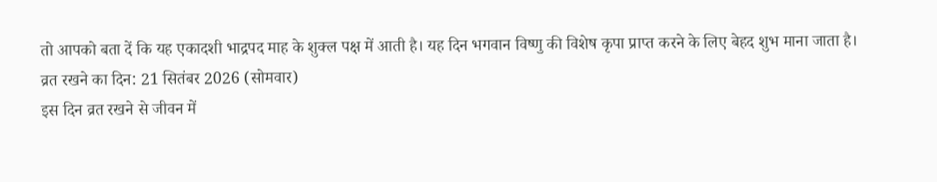तो आपको बता दें कि यह एकादशी भाद्रपद माह के शुक्ल पक्ष में आती है। यह दिन भगवान विष्णु की विशेष कृपा प्राप्त करने के लिए बेहद शुभ माना जाता है।
व्रत रखने का दिन: 21 सितंबर 2026 (सोमवार)
इस दिन व्रत रखने से जीवन में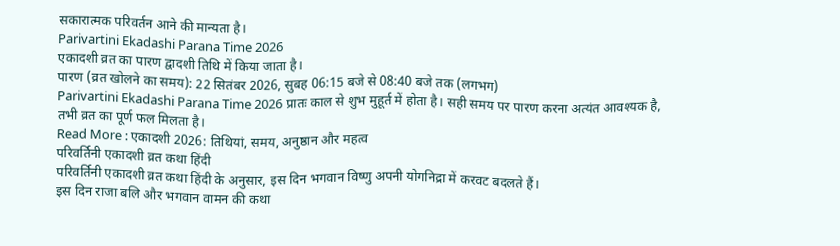सकारात्मक परिवर्तन आने की मान्यता है।
Parivartini Ekadashi Parana Time 2026
एकादशी व्रत का पारण द्वादशी तिथि में किया जाता है।
पारण (व्रत खोलने का समय): 22 सितंबर 2026, सुबह 06:15 बजे से 08:40 बजे तक (लगभग)
Parivartini Ekadashi Parana Time 2026 प्रातः काल से शुभ मुहूर्त में होता है। सही समय पर पारण करना अत्यंत आवश्यक है, तभी व्रत का पूर्ण फल मिलता है।
Read More : एकादशी 2026: तिथियां, समय, अनुष्ठान और महत्व
परिवर्तिनी एकादशी व्रत कथा हिंदी
परिवर्तिनी एकादशी व्रत कथा हिंदी के अनुसार, इस दिन भगवान विष्णु अपनी योगनिद्रा में करवट बदलते हैं।
इस दिन राजा बलि और भगवान वामन की कथा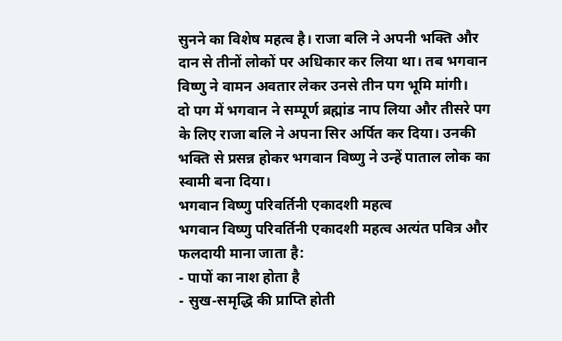सुनने का विशेष महत्व है। राजा बलि ने अपनी भक्ति और दान से तीनों लोकों पर अधिकार कर लिया था। तब भगवान विष्णु ने वामन अवतार लेकर उनसे तीन पग भूमि मांगी।
दो पग में भगवान ने सम्पूर्ण ब्रह्मांड नाप लिया और तीसरे पग के लिए राजा बलि ने अपना सिर अर्पित कर दिया। उनकी भक्ति से प्रसन्न होकर भगवान विष्णु ने उन्हें पाताल लोक का स्वामी बना दिया।
भगवान विष्णु परिवर्तिनी एकादशी महत्व
भगवान विष्णु परिवर्तिनी एकादशी महत्व अत्यंत पवित्र और फलदायी माना जाता है:
- पापों का नाश होता है
- सुख-समृद्धि की प्राप्ति होती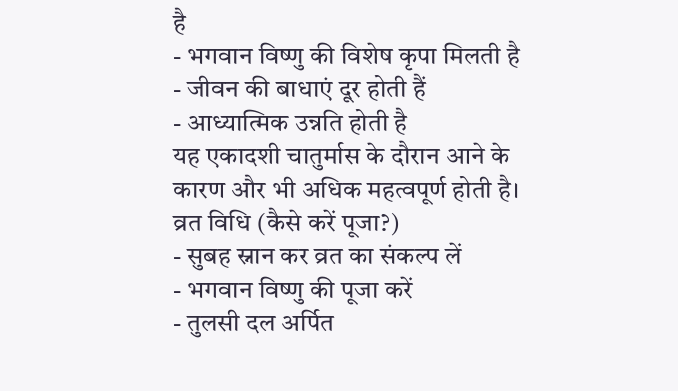है
- भगवान विष्णु की विशेष कृपा मिलती है
- जीवन की बाधाएं दूर होती हैं
- आध्यात्मिक उन्नति होती है
यह एकादशी चातुर्मास के दौरान आने के कारण और भी अधिक महत्वपूर्ण होती है।
व्रत विधि (कैसे करें पूजा?)
- सुबह स्नान कर व्रत का संकल्प लें
- भगवान विष्णु की पूजा करें
- तुलसी दल अर्पित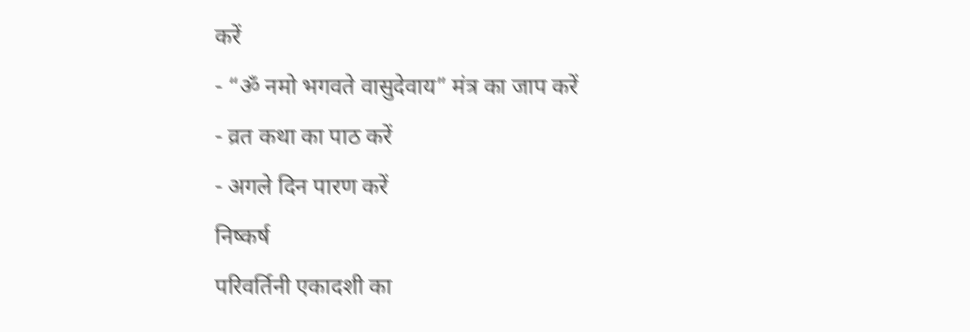करें
- “ॐ नमो भगवते वासुदेवाय” मंत्र का जाप करें
- व्रत कथा का पाठ करें
- अगले दिन पारण करें
निष्कर्ष
परिवर्तिनी एकादशी का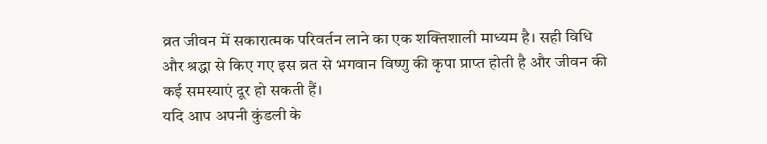व्रत जीवन में सकारात्मक परिवर्तन लाने का एक शक्तिशाली माध्यम है। सही विधि और श्रद्धा से किए गए इस व्रत से भगवान विष्णु की कृपा प्राप्त होती है और जीवन की कई समस्याएं दूर हो सकती हैं।
यदि आप अपनी कुंडली के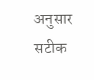अनुसार सटीक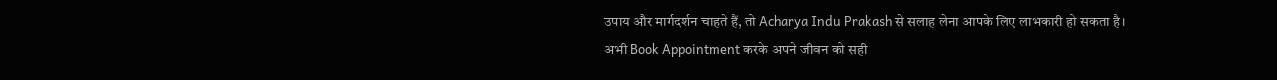उपाय और मार्गदर्शन चाहते हैं, तो Acharya Indu Prakash से सलाह लेना आपके लिए लाभकारी हो सकता है।
अभी Book Appointment करके अपने जीवन को सही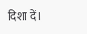दिशा दें।